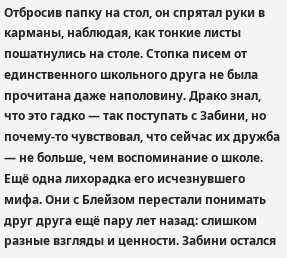Отбросив папку на стол, он спрятал руки в карманы, наблюдая, как тонкие листы пошатнулись на столе. Стопка писем от единственного школьного друга не была прочитана даже наполовину. Драко знал, что это гадко — так поступать с Забини, но почему-то чувствовал, что сейчас их дружба — не больше, чем воспоминание о школе. Ещё одна лихорадка его исчезнувшего мифа. Они с Блейзом перестали понимать друг друга ещё пару лет назад: слишком разные взгляды и ценности. Забини остался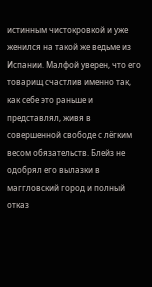истинным чистокровкой и уже женился на такой же ведьме из Испании. Малфой уверен, что его товарищ счастлив именно так, как себе это раньше и представлял, живя в совершенной свободе с лёгким весом обязательств. Блейз не одобрял его вылазки в маггловский город и полный отказ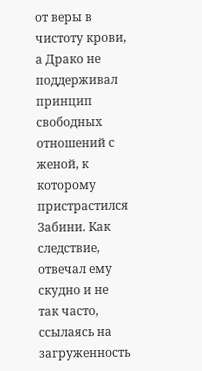от веры в чистоту крови, а Драко не поддерживал принцип свободных отношений с женой, к которому пристрастился Забини. Как следствие, отвечал ему скудно и не так часто, ссылаясь на загруженность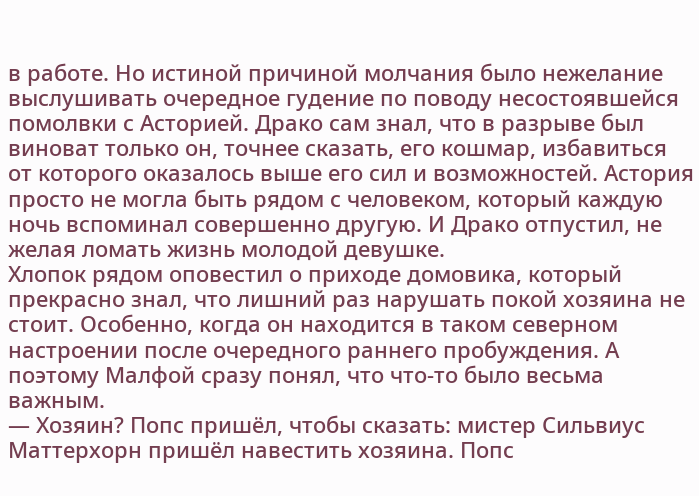в работе. Но истиной причиной молчания было нежелание выслушивать очередное гудение по поводу несостоявшейся помолвки с Асторией. Драко сам знал, что в разрыве был виноват только он, точнее сказать, его кошмар, избавиться от которого оказалось выше его сил и возможностей. Астория просто не могла быть рядом с человеком, который каждую ночь вспоминал совершенно другую. И Драко отпустил, не желая ломать жизнь молодой девушке.
Хлопок рядом оповестил о приходе домовика, который прекрасно знал, что лишний раз нарушать покой хозяина не стоит. Особенно, когда он находится в таком северном настроении после очередного раннего пробуждения. А поэтому Малфой сразу понял, что что-то было весьма важным.
— Хозяин? Попс пришёл, чтобы сказать: мистер Сильвиус Маттерхорн пришёл навестить хозяина. Попс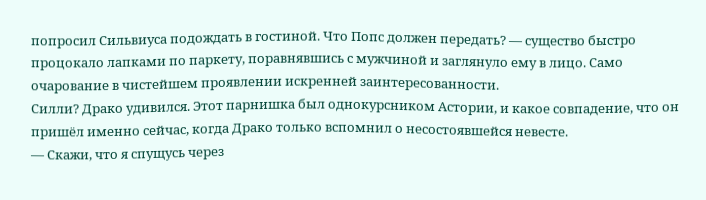попросил Сильвиуса подождать в гостиной. Что Попс должен передать? — существо быстро процокало лапками по паркету, поравнявшись с мужчиной и заглянуло ему в лицо. Само очарование в чистейшем проявлении искренней заинтересованности.
Силли? Драко удивился. Этот парнишка был однокурсником Астории, и какое совпадение, что он пришёл именно сейчас, когда Драко только вспомнил о несостоявшейся невесте.
— Скажи, что я спущусь через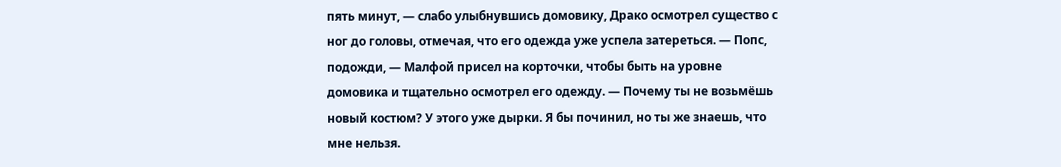пять минут, — слабо улыбнувшись домовику, Драко осмотрел существо с ног до головы, отмечая, что его одежда уже успела затереться. — Попс, подожди, — Малфой присел на корточки, чтобы быть на уровне домовика и тщательно осмотрел его одежду. — Почему ты не возьмёшь новый костюм? У этого уже дырки. Я бы починил, но ты же знаешь, что мне нельзя.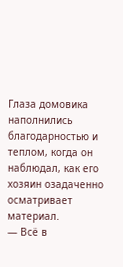Глаза домовика наполнились благодарностью и теплом, когда он наблюдал, как его хозяин озадаченно осматривает материал.
— Всё в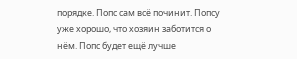порядке. Попс сам всё починит. Попсу уже хорошо, что хозяин заботится о нём. Попс будет ещё лучше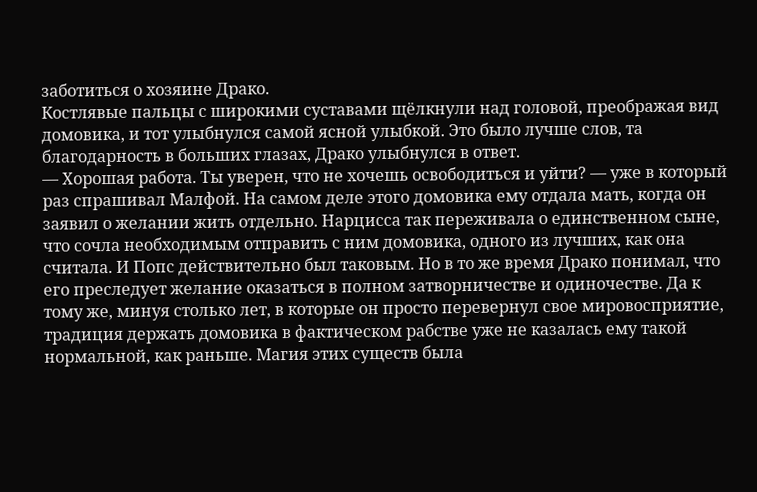заботиться о хозяине Драко.
Костлявые пальцы с широкими суставами щёлкнули над головой, преображая вид домовика, и тот улыбнулся самой ясной улыбкой. Это было лучше слов, та благодарность в больших глазах, Драко улыбнулся в ответ.
— Хорошая работа. Ты уверен, что не хочешь освободиться и уйти? — уже в который раз спрашивал Малфой. На самом деле этого домовика ему отдала мать, когда он заявил о желании жить отдельно. Нарцисса так переживала о единственном сыне, что сочла необходимым отправить с ним домовика, одного из лучших, как она считала. И Попс действительно был таковым. Но в то же время Драко понимал, что его преследует желание оказаться в полном затворничестве и одиночестве. Да к тому же, минуя столько лет, в которые он просто перевернул свое мировосприятие, традиция держать домовика в фактическом рабстве уже не казалась ему такой нормальной, как раньше. Магия этих существ была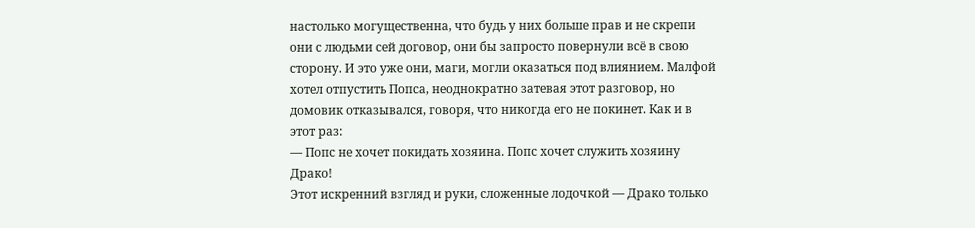настолько могущественна, что будь у них больше прав и не скрепи они с людьми сей договор, они бы запросто повернули всё в свою сторону. И это уже они, маги, могли оказаться под влиянием. Малфой хотел отпустить Попса, неоднократно затевая этот разговор, но домовик отказывался, говоря, что никогда его не покинет. Как и в этот раз:
— Попс не хочет покидать хозяина. Попс хочет служить хозяину Драко!
Этот искренний взгляд и руки, сложенные лодочкой — Драко только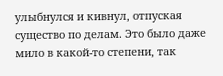улыбнулся и кивнул, отпуская существо по делам. Это было даже мило в какой-то степени, так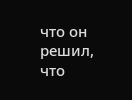что он решил, что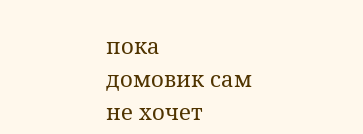пока домовик сам не хочет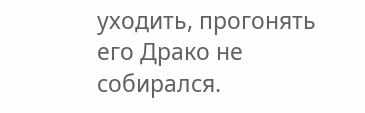уходить, прогонять его Драко не собирался.